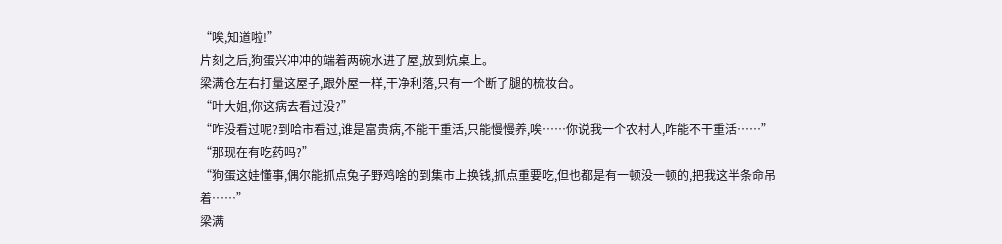“唉,知道啦!”
片刻之后,狗蛋兴冲冲的端着两碗水进了屋,放到炕桌上。
梁满仓左右打量这屋子,跟外屋一样,干净利落,只有一个断了腿的梳妆台。
“叶大姐,你这病去看过没?”
“咋没看过呢?到哈市看过,谁是富贵病,不能干重活,只能慢慢养,唉……你说我一个农村人,咋能不干重活……”
“那现在有吃药吗?”
“狗蛋这娃懂事,偶尔能抓点兔子野鸡啥的到集市上换钱,抓点重要吃,但也都是有一顿没一顿的,把我这半条命吊着……”
梁满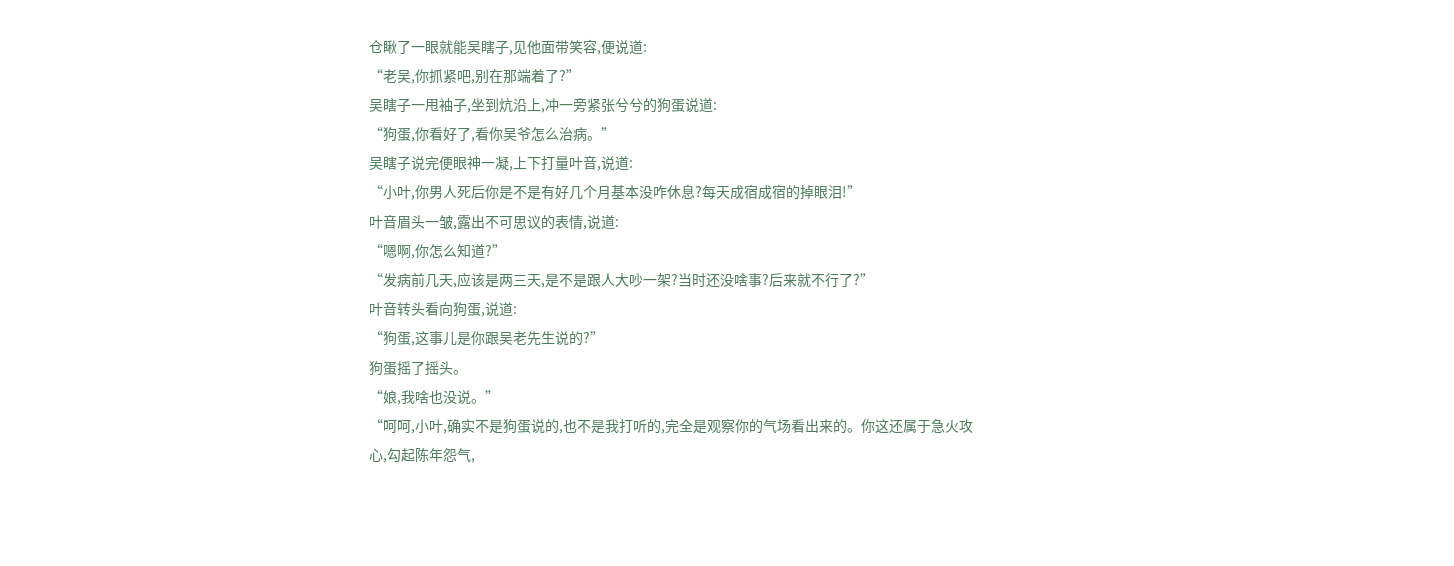仓瞅了一眼就能吴瞎子,见他面带笑容,便说道:
“老吴,你抓紧吧,别在那端着了?”
吴瞎子一甩袖子,坐到炕沿上,冲一旁紧张兮兮的狗蛋说道:
“狗蛋,你看好了,看你吴爷怎么治病。”
吴瞎子说完便眼神一凝,上下打量叶音,说道:
“小叶,你男人死后你是不是有好几个月基本没咋休息?每天成宿成宿的掉眼泪!”
叶音眉头一皱,露出不可思议的表情,说道:
“嗯啊,你怎么知道?”
“发病前几天,应该是两三天,是不是跟人大吵一架?当时还没啥事?后来就不行了?”
叶音转头看向狗蛋,说道:
“狗蛋,这事儿是你跟吴老先生说的?”
狗蛋摇了摇头。
“娘,我啥也没说。”
“呵呵,小叶,确实不是狗蛋说的,也不是我打听的,完全是观察你的气场看出来的。你这还属于急火攻心,勾起陈年怨气,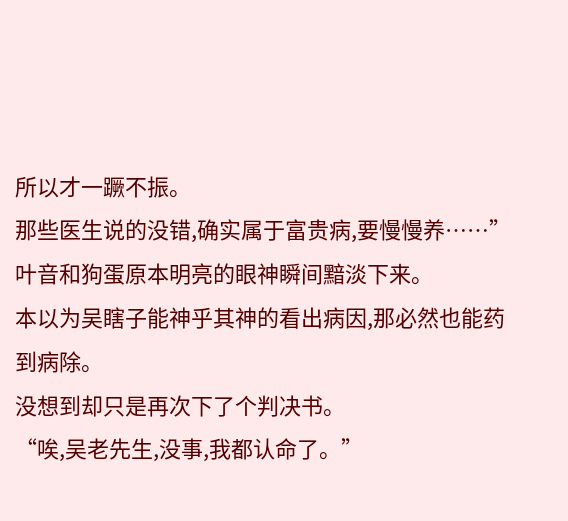所以才一蹶不振。
那些医生说的没错,确实属于富贵病,要慢慢养……”
叶音和狗蛋原本明亮的眼神瞬间黯淡下来。
本以为吴瞎子能神乎其神的看出病因,那必然也能药到病除。
没想到却只是再次下了个判决书。
“唉,吴老先生,没事,我都认命了。”